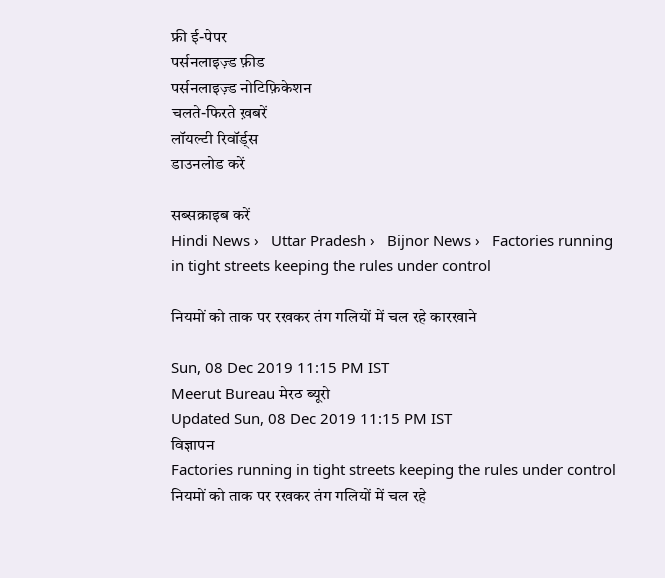फ्री ई-पेपर
पर्सनलाइज़्ड फ़ीड
पर्सनलाइज़्ड नोटिफ़िकेशन
चलते-फिरते ख़बरें
लॉयल्टी रिवॉर्ड्स
डाउनलोड करें

सब्सक्राइब करें
Hindi News ›   Uttar Pradesh ›   Bijnor News ›   Factories running in tight streets keeping the rules under control

नियमों को ताक पर रखकर तंग गलियों में चल रहे कारखाने

Sun, 08 Dec 2019 11:15 PM IST
Meerut Bureau मेरठ ब्यूरो
Updated Sun, 08 Dec 2019 11:15 PM IST
विज्ञापन
Factories running in tight streets keeping the rules under control
नियमों को ताक पर रखकर तंग गलियों में चल रहे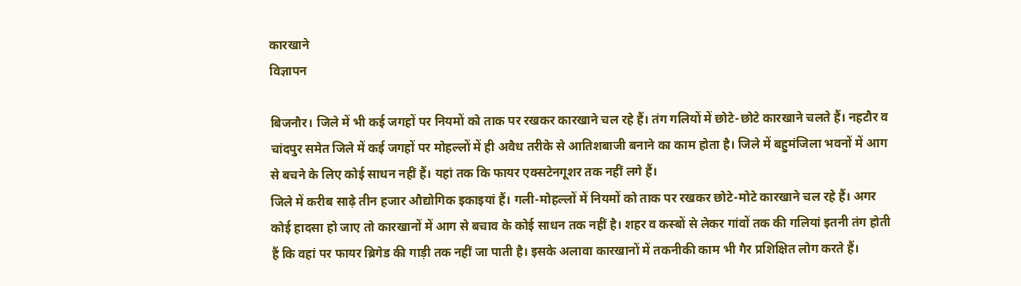कारखाने
विज्ञापन

बिजनौर। जिले में भी कई जगहों पर नियमों को ताक पर रखकर कारखाने चल रहे हैं। तंग गलियों में छोटे-छोटे कारखाने चलते हैं। नहटौर व चांदपुर समेत जिले में कई जगहों पर मोहल्लों में ही अवैध तरीके से आतिशबाजी बनाने का काम होता है। जिले में बहुमंजिला भवनों में आग से बचने के लिए कोई साधन नहीं हैं। यहां तक कि फायर एक्सटेनगूशर तक नहीं लगे हैं।
जिले में करीब साढ़े तीन हजार औद्योगिक इकाइयां हैं। गली-मोहल्लों में नियमों को ताक पर रखकर छोटे-मोटे कारखाने चल रहे हैं। अगर कोई हादसा हो जाए तो कारखानों में आग से बचाव के कोई साधन तक नहीं है। शहर व कस्बों से लेकर गांवों तक की गलियां इतनी तंग होती हैं कि वहां पर फायर ब्रिगेड की गाड़ी तक नहीं जा पाती है। इसके अलावा कारखानों में तकनीकी काम भी गैर प्रशिक्षित लोग करते हैं।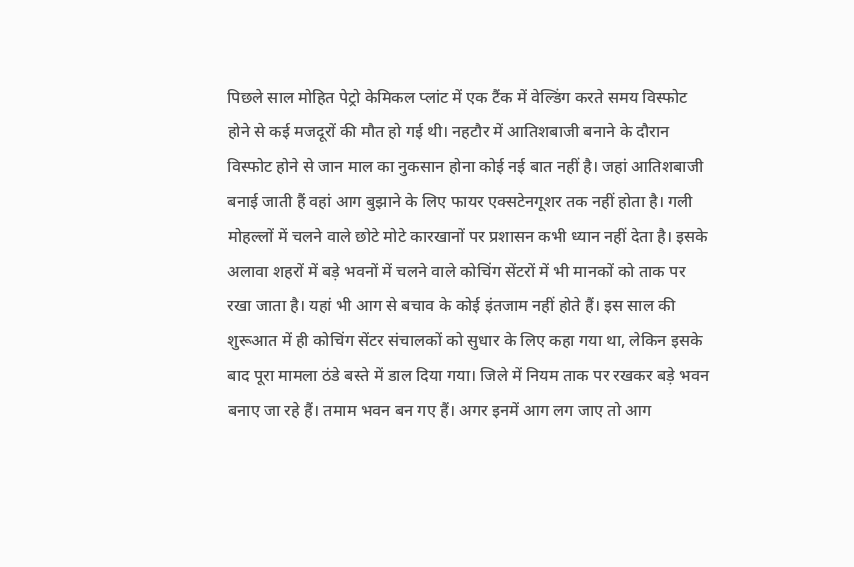पिछले साल मोहित पेट्रो केमिकल प्लांट में एक टैंक में वेल्डिंग करते समय विस्फोट होने से कई मजदूरों की मौत हो गई थी। नहटौर में आतिशबाजी बनाने के दौरान विस्फोट होने से जान माल का नुकसान होना कोई नई बात नहीं है। जहां आतिशबाजी बनाई जाती हैं वहां आग बुझाने के लिए फायर एक्सटेनगूशर तक नहीं होता है। गली मोहल्लों में चलने वाले छोटे मोटे कारखानों पर प्रशासन कभी ध्यान नहीं देता है। इसके अलावा शहरों में बड़े भवनों में चलने वाले कोचिंग सेंटरों में भी मानकों को ताक पर रखा जाता है। यहां भी आग से बचाव के कोई इंतजाम नहीं होते हैं। इस साल की शुरूआत में ही कोचिंग सेंटर संचालकों को सुधार के लिए कहा गया था, लेकिन इसके बाद पूरा मामला ठंडे बस्ते में डाल दिया गया। जिले में नियम ताक पर रखकर बड़े भवन बनाए जा रहे हैं। तमाम भवन बन गए हैं। अगर इनमें आग लग जाए तो आग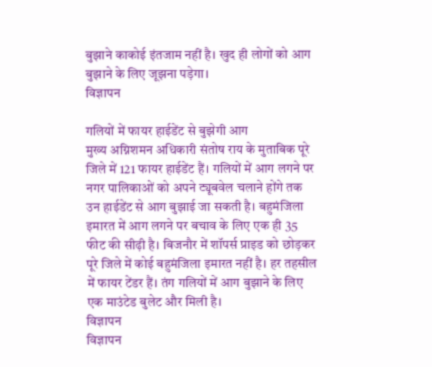बुझाने काकोई इंतजाम नहीं है। खुद ही लोगों को आग बुझाने के लिए जूझना पड़ेगा।
विज्ञापन

गलियों में फायर हाईडेंट से बुझेगी आग
मुख्य अग्निशमन अधिकारी संतोष राय के मुताबिक पूरे जिले में 121 फायर हाईडेंट हैं। गलियों में आग लगने पर नगर पालिकाओं को अपने ट्यूबवेल चलाने होंगे तक उन हाईडेंट से आग बुझाई जा सकती है। बहुमंजिला इमारत में आग लगने पर बचाव के लिए एक ही 35 फीट की सीढ़ी है। बिजनौर में शॉपर्स प्राइड को छोड़कर पूरे जिले में कोई बहुमंजिला इमारत नहीं है। हर तहसील में फायर टेंडर हैं। तंग गलियों में आग बुझाने के लिए एक माउंटेड बुलेट और मिली है।
विज्ञापन
विज्ञापन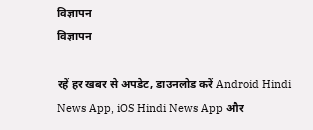विज्ञापन
विज्ञापन

रहें हर खबर से अपडेट, डाउनलोड करें Android Hindi News App, iOS Hindi News App और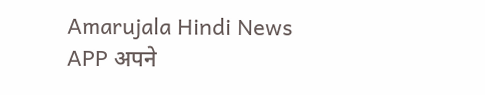Amarujala Hindi News APP अपने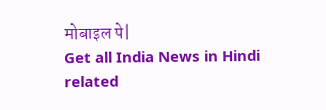मोबाइल पे|
Get all India News in Hindi related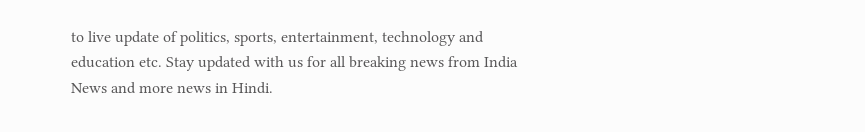to live update of politics, sports, entertainment, technology and education etc. Stay updated with us for all breaking news from India News and more news in Hindi.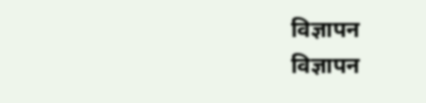विज्ञापन
विज्ञापन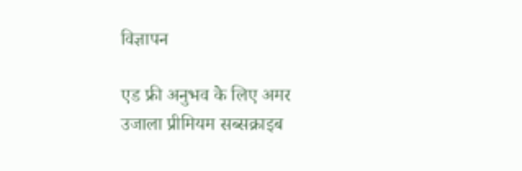विज्ञापन

एड फ्री अनुभव के लिए अमर उजाला प्रीमियम सब्सक्राइब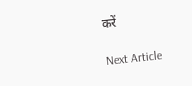करें

Next Article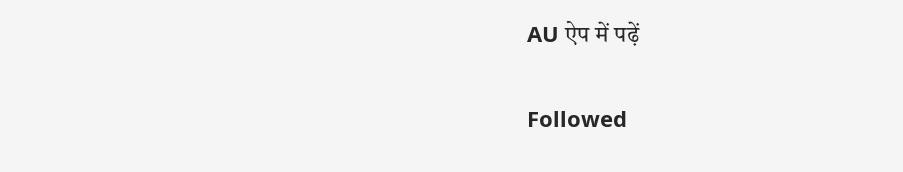AU ऐप में पढ़ें

Followed